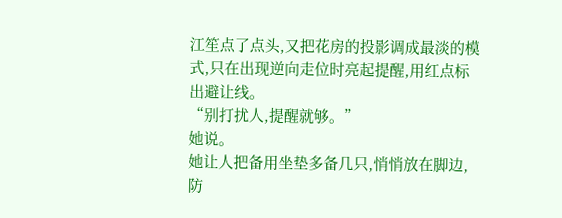江笙点了点头,又把花房的投影调成最淡的模式,只在出现逆向走位时亮起提醒,用红点标出避让线。
“别打扰人,提醒就够。”
她说。
她让人把备用坐垫多备几只,悄悄放在脚边,防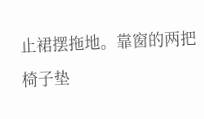止裙摆拖地。靠窗的两把椅子垫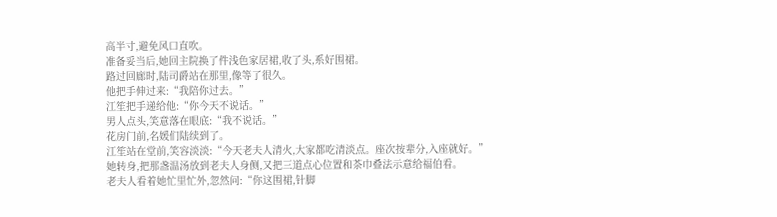高半寸,避免风口直吹。
准备妥当后,她回主院换了件浅色家居裙,收了头,系好围裙。
路过回廊时,陆司爵站在那里,像等了很久。
他把手伸过来:“我陪你过去。”
江笙把手递给他:“你今天不说话。”
男人点头,笑意落在眼底:“我不说话。”
花房门前,名媛们陆续到了。
江笙站在堂前,笑容淡淡:“今天老夫人清火,大家都吃清淡点。座次按辈分,入座就好。”
她转身,把那盏温汤放到老夫人身侧,又把三道点心位置和茶巾叠法示意给福伯看。
老夫人看着她忙里忙外,忽然问:“你这围裙,针脚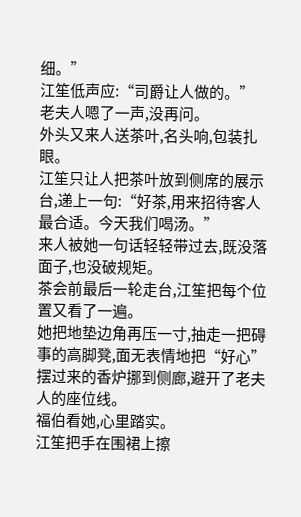细。”
江笙低声应:“司爵让人做的。”
老夫人嗯了一声,没再问。
外头又来人送茶叶,名头响,包装扎眼。
江笙只让人把茶叶放到侧席的展示台,递上一句:“好茶,用来招待客人最合适。今天我们喝汤。”
来人被她一句话轻轻带过去,既没落面子,也没破规矩。
茶会前最后一轮走台,江笙把每个位置又看了一遍。
她把地垫边角再压一寸,抽走一把碍事的高脚凳,面无表情地把“好心”
摆过来的香炉挪到侧廊,避开了老夫人的座位线。
福伯看她,心里踏实。
江笙把手在围裙上擦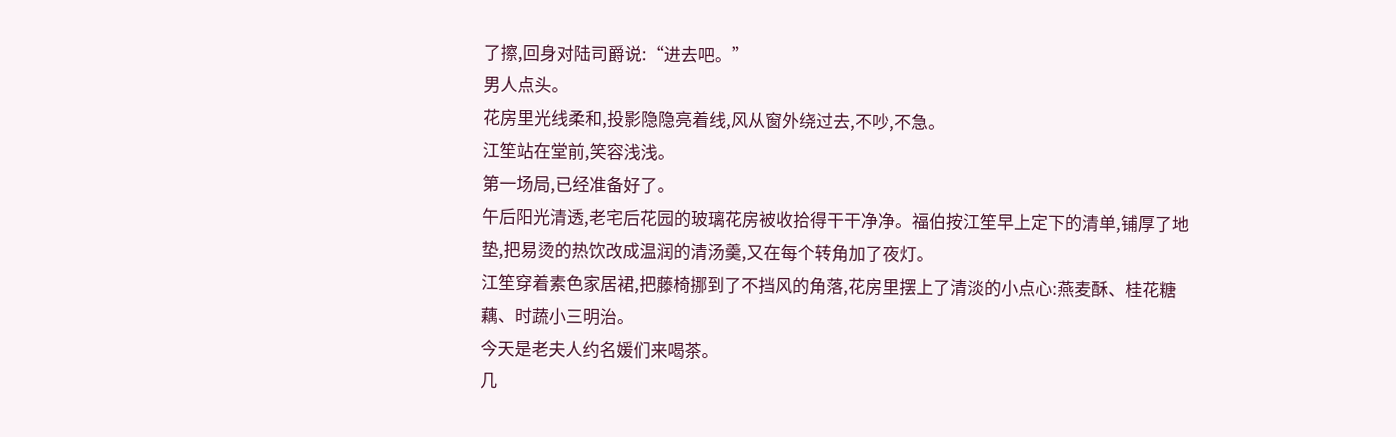了擦,回身对陆司爵说:“进去吧。”
男人点头。
花房里光线柔和,投影隐隐亮着线,风从窗外绕过去,不吵,不急。
江笙站在堂前,笑容浅浅。
第一场局,已经准备好了。
午后阳光清透,老宅后花园的玻璃花房被收拾得干干净净。福伯按江笙早上定下的清单,铺厚了地垫,把易烫的热饮改成温润的清汤羹,又在每个转角加了夜灯。
江笙穿着素色家居裙,把藤椅挪到了不挡风的角落,花房里摆上了清淡的小点心:燕麦酥、桂花糖藕、时蔬小三明治。
今天是老夫人约名媛们来喝茶。
几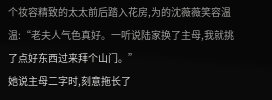个妆容精致的太太前后踏入花房,为的沈薇薇笑容温温:“老夫人气色真好。一听说陆家换了主母,我就挑了点好东西过来拜个山门。”
她说主母二字时,刻意拖长了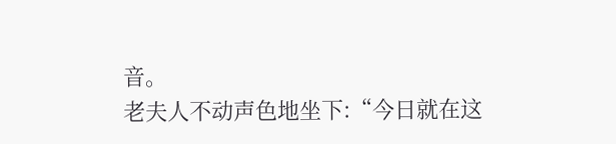音。
老夫人不动声色地坐下:“今日就在这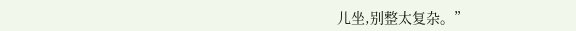儿坐,别整太复杂。”